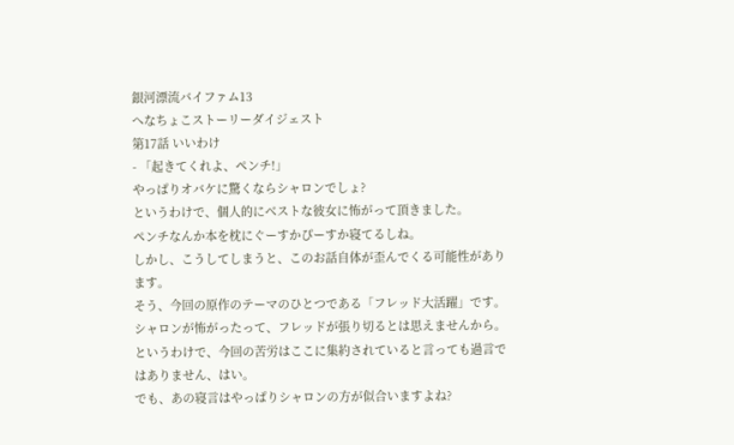銀河漂流バイファム13
へなちょこストーリーダイジェスト
第17話 いいわけ
- 「起きてくれよ、ペンチ!」
やっぱりオバケに驚くならシャロンでしょ?
というわけで、個人的にベストな彼女に怖がって頂きました。
ペンチなんか本を枕にぐーすかぴーすか寝てるしね。
しかし、こうしてしまうと、このお話自体が歪んでくる可能性があります。
そう、今回の原作のテーマのひとつである「フレッド大活躍」です。
シャロンが怖がったって、フレッドが張り切るとは思えませんから。
というわけで、今回の苦労はここに集約されていると言っても過言ではありません、はい。
でも、あの寝言はやっぱりシャロンの方が似合いますよね?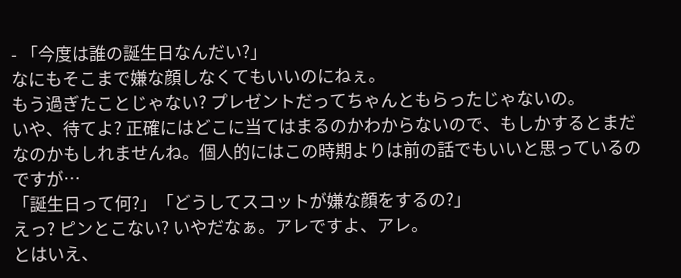- 「今度は誰の誕生日なんだい?」
なにもそこまで嫌な顔しなくてもいいのにねぇ。
もう過ぎたことじゃない? プレゼントだってちゃんともらったじゃないの。
いや、待てよ? 正確にはどこに当てはまるのかわからないので、もしかするとまだなのかもしれませんね。個人的にはこの時期よりは前の話でもいいと思っているのですが…
「誕生日って何?」「どうしてスコットが嫌な顔をするの?」
えっ? ピンとこない? いやだなぁ。アレですよ、アレ。
とはいえ、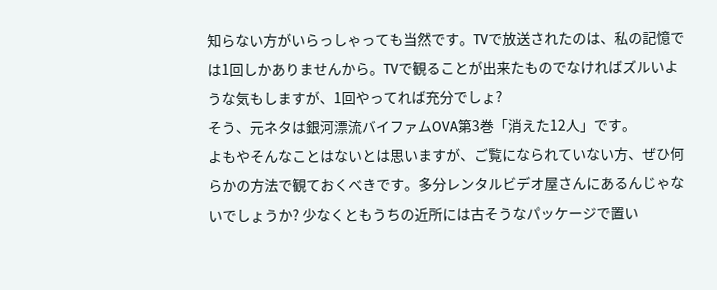知らない方がいらっしゃっても当然です。TVで放送されたのは、私の記憶では1回しかありませんから。TVで観ることが出来たものでなければズルいような気もしますが、1回やってれば充分でしょ?
そう、元ネタは銀河漂流バイファムOVA第3巻「消えた12人」です。
よもやそんなことはないとは思いますが、ご覧になられていない方、ぜひ何らかの方法で観ておくべきです。多分レンタルビデオ屋さんにあるんじゃないでしょうか? 少なくともうちの近所には古そうなパッケージで置い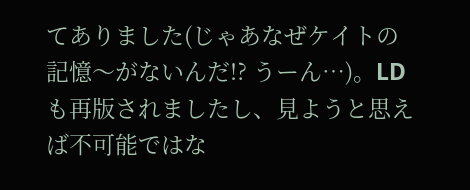てありました(じゃあなぜケイトの記憶〜がないんだ!? うーん…)。LDも再版されましたし、見ようと思えば不可能ではな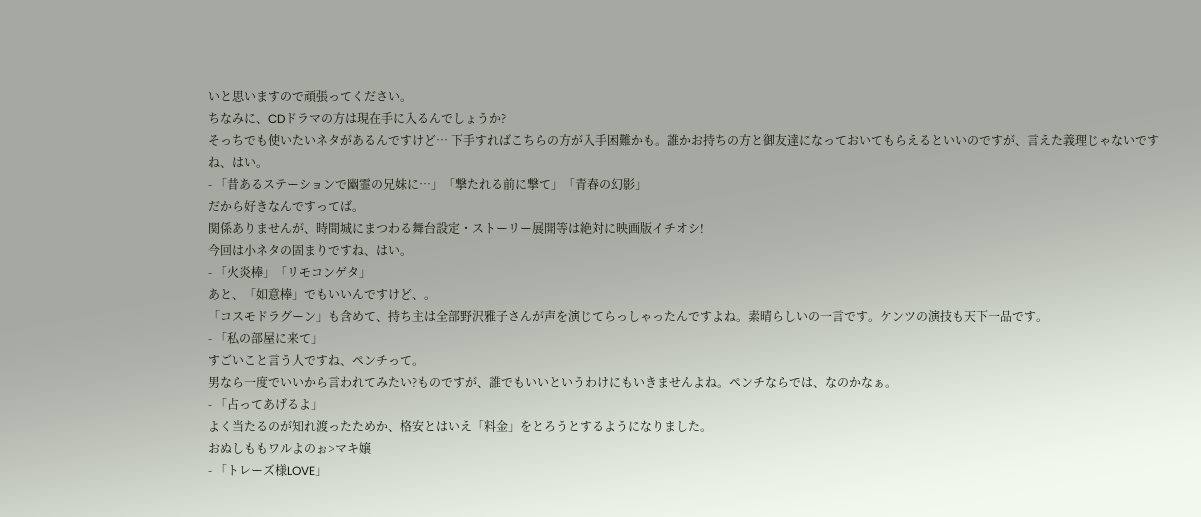いと思いますので頑張ってください。
ちなみに、CDドラマの方は現在手に入るんでしょうか?
そっちでも使いたいネタがあるんですけど… 下手すればこちらの方が入手困難かも。誰かお持ちの方と御友達になっておいてもらえるといいのですが、言えた義理じゃないですね、はい。
- 「昔あるステーションで幽霊の兄妹に…」「撃たれる前に撃て」「青春の幻影」
だから好きなんですってば。
関係ありませんが、時間城にまつわる舞台設定・ストーリー展開等は絶対に映画版イチオシ!
今回は小ネタの固まりですね、はい。
- 「火炎棒」「リモコンゲタ」
あと、「如意棒」でもいいんですけど、。
「コスモドラグーン」も含めて、持ち主は全部野沢雅子さんが声を演じてらっしゃったんですよね。素晴らしいの一言です。ケンツの演技も天下一品です。
- 「私の部屋に来て」
すごいこと言う人ですね、ペンチって。
男なら一度でいいから言われてみたい?ものですが、誰でもいいというわけにもいきませんよね。ペンチならでは、なのかなぁ。
- 「占ってあげるよ」
よく当たるのが知れ渡ったためか、格安とはいえ「料金」をとろうとするようになりました。
おぬしももワルよのぉ>マキ嬢
- 「トレーズ様LOVE」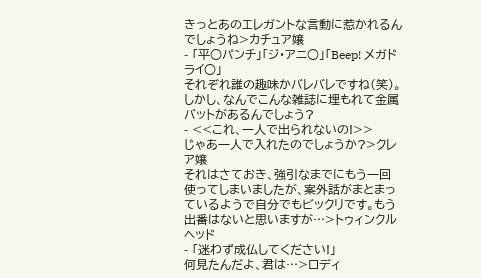きっとあのエレガントな言動に惹かれるんでしょうね>カチュア嬢
- 「平○パンチ」「ジ・アニ○」「Beep! メガドライ○」
それぞれ誰の趣味かバレバレですね(笑)。
しかし、なんでこんな雑誌に埋もれて金属バットがあるんでしょう?
- <<これ、一人で出られないの!>>
じゃあ一人で入れたのでしょうか?>クレア嬢
それはさておき、強引なまでにもう一回使ってしまいましたが、案外話がまとまっているようで自分でもビックリです。もう出番はないと思いますが…>トゥィンクルヘッド
- 「迷わず成仏してください!」
何見たんだよ、君は…>ロディ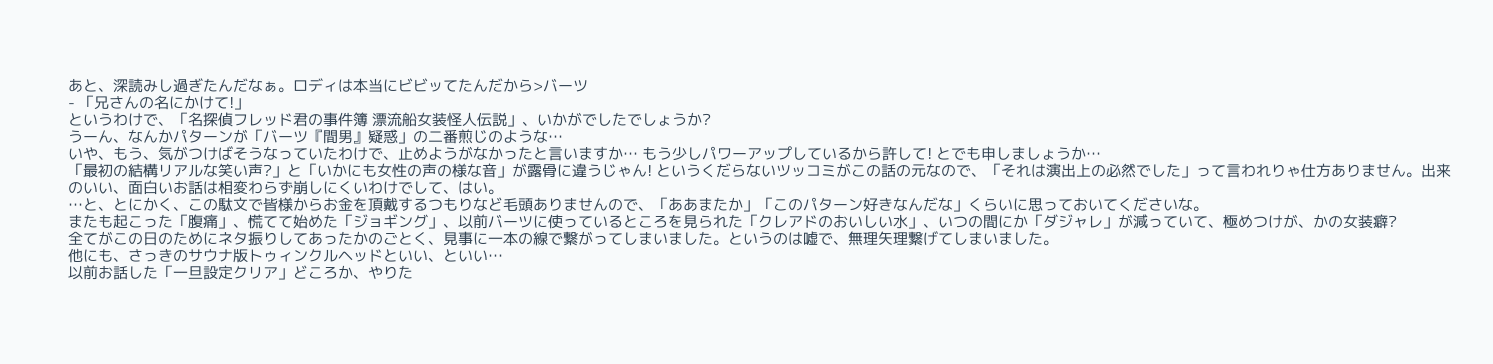あと、深読みし過ぎたんだなぁ。ロディは本当にビビッてたんだから>バーツ
- 「兄さんの名にかけて!」
というわけで、「名探偵フレッド君の事件簿 漂流船女装怪人伝説」、いかがでしたでしょうか?
うーん、なんかパターンが「バーツ『間男』疑惑」の二番煎じのような…
いや、もう、気がつけばそうなっていたわけで、止めようがなかったと言いますか… もう少しパワーアップしているから許して! とでも申しましょうか…
「最初の結構リアルな笑い声?」と「いかにも女性の声の様な音」が露骨に違うじゃん! というくだらないツッコミがこの話の元なので、「それは演出上の必然でした」って言われりゃ仕方ありません。出来のいい、面白いお話は相変わらず崩しにくいわけでして、はい。
…と、とにかく、この駄文で皆様からお金を頂戴するつもりなど毛頭ありませんので、「ああまたか」「このパターン好きなんだな」くらいに思っておいてくださいな。
またも起こった「腹痛」、慌てて始めた「ジョギング」、以前バーツに使っているところを見られた「クレアドのおいしい水」、いつの間にか「ダジャレ」が減っていて、極めつけが、かの女装癖?
全てがこの日のためにネタ振りしてあったかのごとく、見事に一本の線で繋がってしまいました。というのは嘘で、無理矢理繋げてしまいました。
他にも、さっきのサウナ版トゥィンクルヘッドといい、といい…
以前お話した「一旦設定クリア」どころか、やりた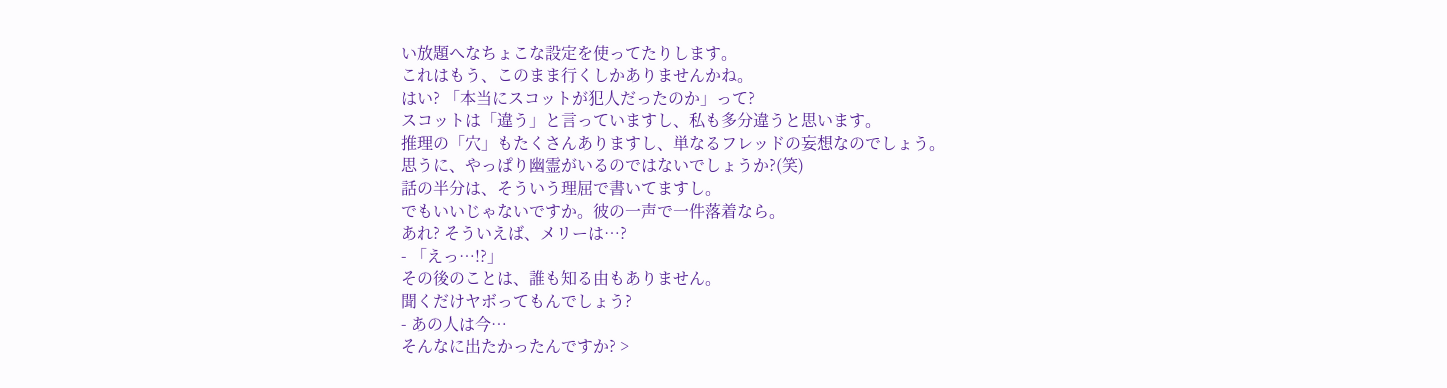い放題へなちょこな設定を使ってたりします。
これはもう、このまま行くしかありませんかね。
はい? 「本当にスコットが犯人だったのか」って?
スコットは「違う」と言っていますし、私も多分違うと思います。
推理の「穴」もたくさんありますし、単なるフレッドの妄想なのでしょう。
思うに、やっぱり幽霊がいるのではないでしょうか?(笑)
話の半分は、そういう理屈で書いてますし。
でもいいじゃないですか。彼の一声で一件落着なら。
あれ? そういえば、メリーは…?
- 「えっ…!?」
その後のことは、誰も知る由もありません。
聞くだけヤボってもんでしょう?
- あの人は今…
そんなに出たかったんですか? >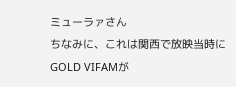ミューラァさん
ちなみに、これは関西で放映当時にGOLD VIFAMが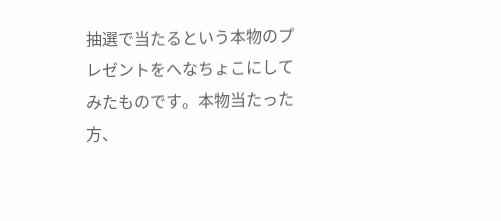抽選で当たるという本物のプレゼントをへなちょこにしてみたものです。本物当たった方、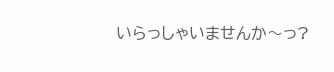いらっしゃいませんか〜っ?